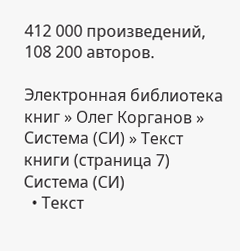412 000 произведений, 108 200 авторов.

Электронная библиотека книг » Олег Корганов » Система (СИ) » Текст книги (страница 7)
Система (СИ)
  • Текст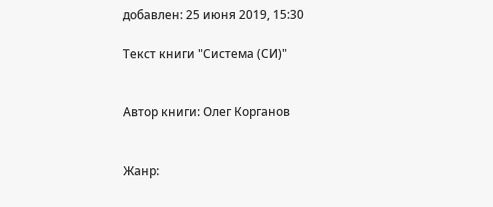добавлен: 25 июня 2019, 15:30

Текст книги "Система (СИ)"


Автор книги: Олег Корганов


Жанр: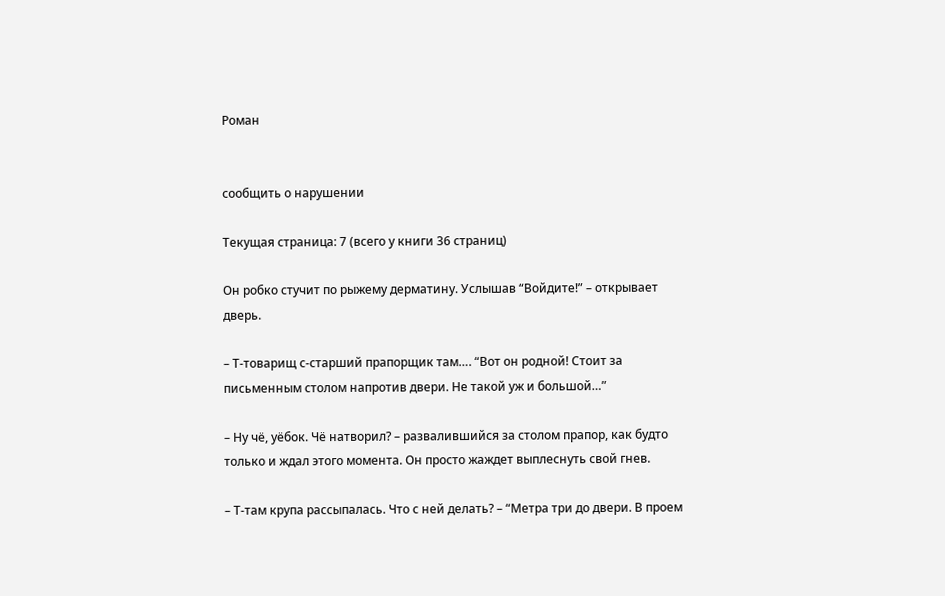Роман


сообщить о нарушении

Текущая страница: 7 (всего у книги 36 страниц)

Он робко стучит по рыжему дерматину. Услышав “Войдите!” – открывает дверь.

– Т-товарищ с-старший прапорщик там…. “Вот он родной! Стоит за письменным столом напротив двери. Не такой уж и большой…”

– Ну чё, уёбок. Чё натворил? – развалившийся за столом прапор, как будто только и ждал этого момента. Он просто жаждет выплеснуть свой гнев.

– Т-там крупа рассыпалась. Что с ней делать? – “Метра три до двери. В проем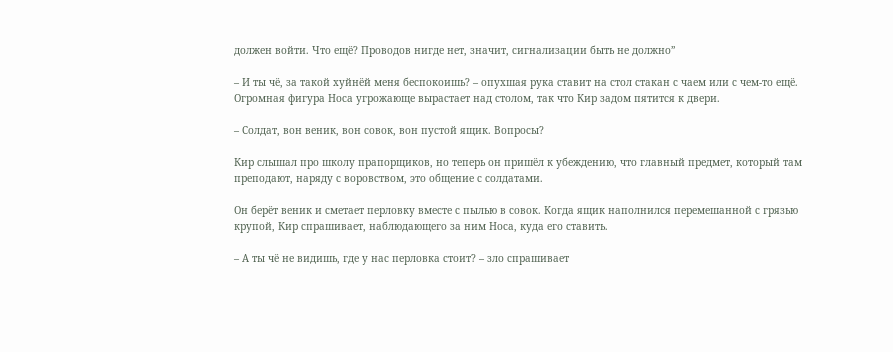должен войти. Что ещё? Проводов нигде нет, значит, сигнализации быть не должно”

– И ты чё, за такой хуйнёй меня беспокоишь? – опухшая рука ставит на стол стакан с чаем или с чем-то ещё. Огромная фигура Носа угрожающе вырастает над столом, так что Кир задом пятится к двери.

– Солдат, вон веник, вон совок, вон пустой ящик. Вопросы?

Кир слышал про школу прапорщиков, но теперь он пришёл к убеждению, что главный предмет, который там преподают, наряду с воровством, это общение с солдатами.

Он берёт веник и сметает перловку вместе с пылью в совок. Когда ящик наполнился перемешанной с грязью крупой, Кир спрашивает, наблюдающего за ним Носа, куда его ставить.

– А ты чё не видишь, где у нас перловка стоит? – зло спрашивает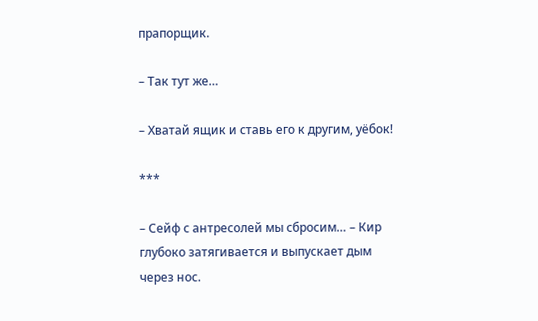прапорщик.

– Так тут же…

– Хватай ящик и ставь его к другим, уёбок!

***

– Сейф с антресолей мы сбросим… – Кир глубоко затягивается и выпускает дым через нос.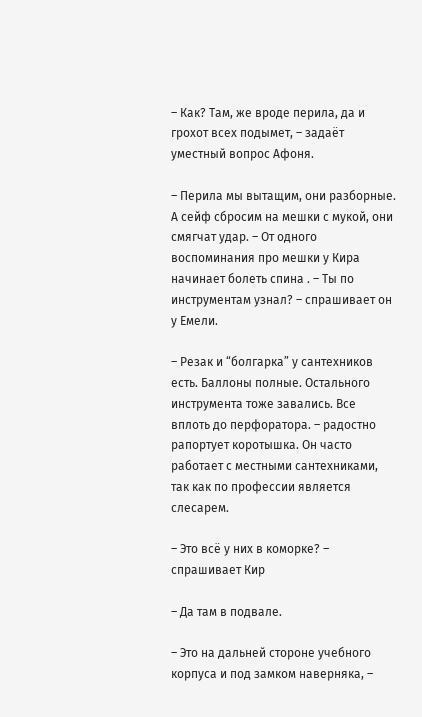– Как? Там, же вроде перила, да и грохот всех подымет, – задаёт уместный вопрос Афоня.

– Перила мы вытащим, они разборные. А сейф сбросим на мешки с мукой, они смягчат удар. – От одного воспоминания про мешки у Кира начинает болеть спина . – Ты по инструментам узнал? – спрашивает он у Емели.

– Резак и “болгарка” у сантехников есть. Баллоны полные. Остального инструмента тоже завались. Все вплоть до перфоратора. – радостно рапортует коротышка. Он часто работает с местными сантехниками, так как по профессии является слесарем.

– Это всё у них в коморке? – спрашивает Кир

– Да там в подвале.

– Это на дальней стороне учебного корпуса и под замком наверняка, –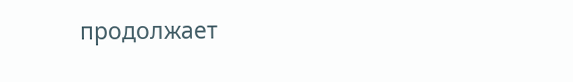продолжает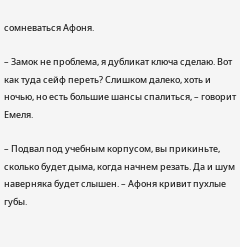сомневаться Афоня.

– Замок не проблема, я дубликат ключа сделаю. Вот как туда сейф переть? Слишком далеко, хоть и ночью, но есть большие шансы спалиться, – говорит Емеля.

– Подвал под учебным корпусом, вы прикиньте, сколько будет дыма, когда начнем резать. Да и шум наверняка будет слышен. – Афоня кривит пухлые губы.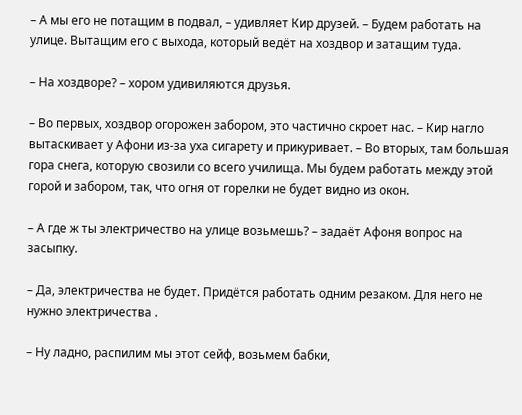– А мы его не потащим в подвал, – удивляет Кир друзей. – Будем работать на улице. Вытащим его с выхода, который ведёт на хоздвор и затащим туда.

– На хоздворе? – хором удивиляются друзья.

– Во первых, хоздвор огорожен забором, это частично скроет нас. – Кир нагло вытаскивает у Афони из-за уха сигарету и прикуривает. – Во вторых, там большая гора снега, которую свозили со всего училища. Мы будем работать между этой горой и забором, так, что огня от горелки не будет видно из окон.

– А где ж ты электричество на улице возьмешь? – задаёт Афоня вопрос на засыпку.

– Да, электричества не будет. Придётся работать одним резаком. Для него не нужно электричества .

– Ну ладно, распилим мы этот сейф, возьмем бабки,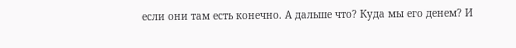если они там есть конечно. А дальше что? Куда мы его денем? И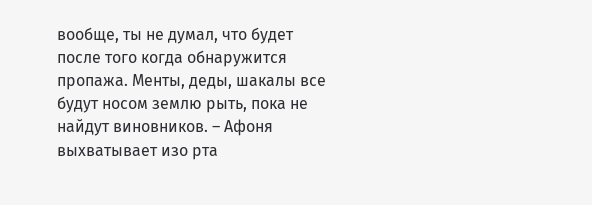вообще, ты не думал, что будет после того когда обнаружится пропажа. Менты, деды, шакалы все будут носом землю рыть, пока не найдут виновников. – Афоня выхватывает изо рта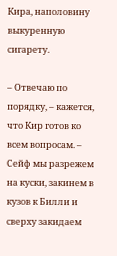Кира, наполовину выкуренную сигарету.

– Отвечаю по порядку, – кажется, что Кир готов ко всем вопросам. – Сейф мы разрежем на куски, закинем в кузов к Билли и сверху закидаем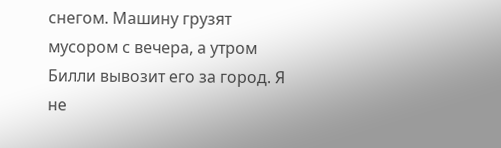снегом. Машину грузят мусором с вечера, а утром Билли вывозит его за город. Я не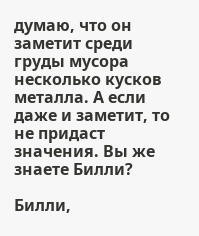думаю, что он заметит среди груды мусора несколько кусков металла. А если даже и заметит, то не придаст значения. Вы же знаете Билли?

Билли,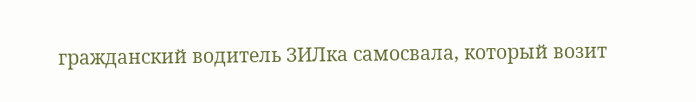гражданский водитель ЗИЛка самосвала, который возит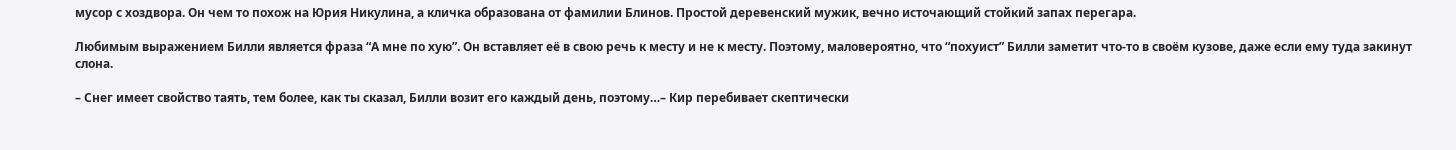мусор с хоздвора. Он чем то похож на Юрия Никулина, а кличка образована от фамилии Блинов. Простой деревенский мужик, вечно источающий стойкий запах перегара.

Любимым выражением Билли является фраза “А мне по хую”. Он вставляет её в свою речь к месту и не к месту. Поэтому, маловероятно, что “похуист” Билли заметит что-то в своём кузове, даже если ему туда закинут слона.

– Снег имеет свойство таять, тем более, как ты сказал, Билли возит его каждый день, поэтому…– Кир перебивает скептически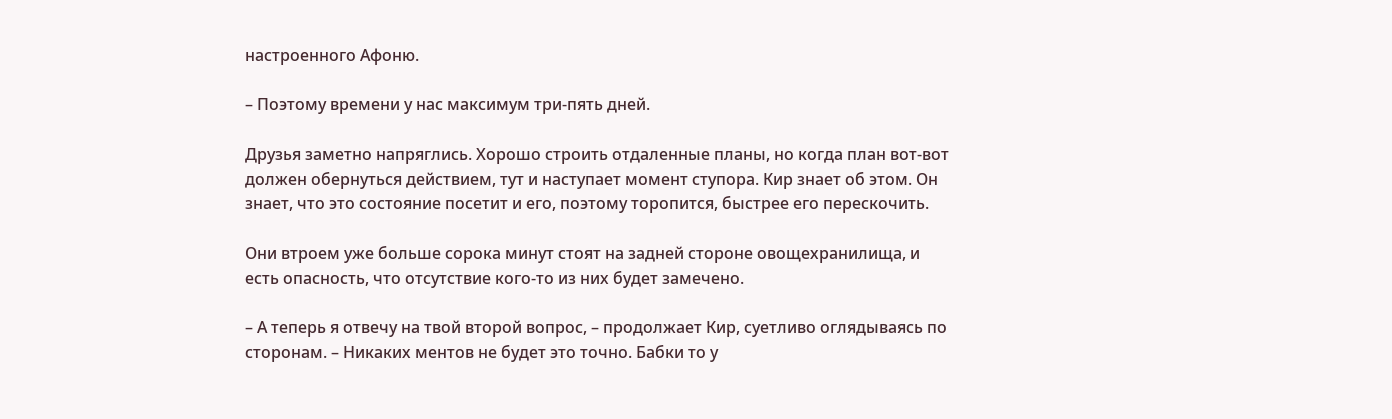настроенного Афоню.

– Поэтому времени у нас максимум три-пять дней.

Друзья заметно напряглись. Хорошо строить отдаленные планы, но когда план вот-вот должен обернуться действием, тут и наступает момент ступора. Кир знает об этом. Он знает, что это состояние посетит и его, поэтому торопится, быстрее его перескочить.

Они втроем уже больше сорока минут стоят на задней стороне овощехранилища, и есть опасность, что отсутствие кого-то из них будет замечено.

– А теперь я отвечу на твой второй вопрос, – продолжает Кир, суетливо оглядываясь по сторонам. – Никаких ментов не будет это точно. Бабки то у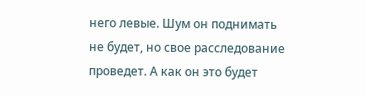него левые. Шум он поднимать не будет, но свое расследование проведет. А как он это будет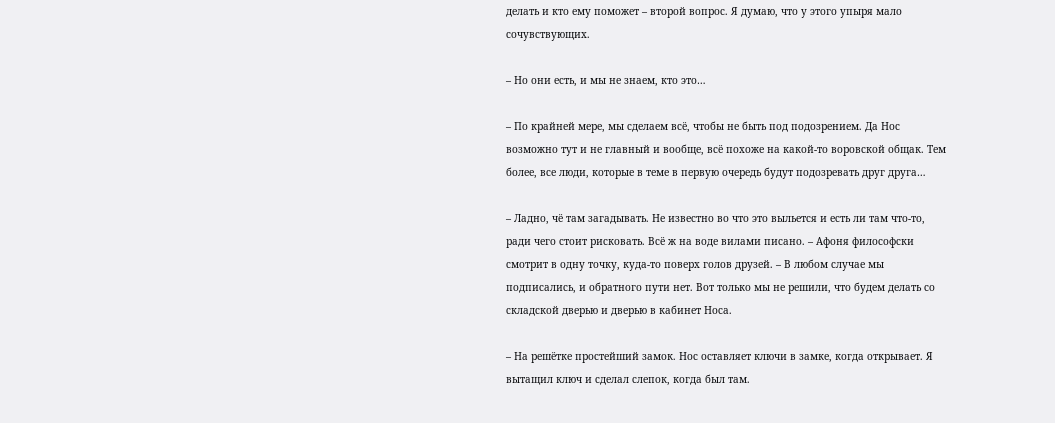делать и кто ему поможет – второй вопрос. Я думаю, что у этого упыря мало сочувствующих.

– Но они есть, и мы не знаем, кто это…

– По крайней мере, мы сделаем всё, чтобы не быть под подозрением. Да Нос возможно тут и не главный и вообще, всё похоже на какой-то воровской общак. Тем более, все люди, которые в теме в первую очередь будут подозревать друг друга…

– Ладно, чё там загадывать. Не известно во что это выльется и есть ли там что-то, ради чего стоит рисковать. Всё ж на воде вилами писано. – Афоня философски смотрит в одну точку, куда-то поверх голов друзей. – В любом случае мы подписались, и обратного пути нет. Вот только мы не решили, что будем делать со складской дверью и дверью в кабинет Носа.

– На решётке простейший замок. Нос оставляет ключи в замке, когда открывает. Я вытащил ключ и сделал слепок, когда был там.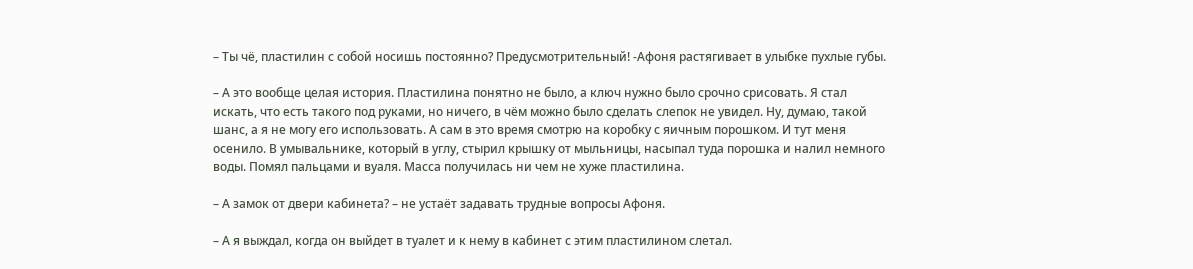– Ты чё, пластилин с собой носишь постоянно? Предусмотрительный! -Афоня растягивает в улыбке пухлые губы.

– А это вообще целая история. Пластилина понятно не было, а ключ нужно было срочно срисовать. Я стал искать, что есть такого под руками, но ничего, в чём можно было сделать слепок не увидел. Ну, думаю, такой шанс, а я не могу его использовать. А сам в это время смотрю на коробку с яичным порошком. И тут меня осенило. В умывальнике, который в углу, стырил крышку от мыльницы, насыпал туда порошка и налил немного воды. Помял пальцами и вуаля. Масса получилась ни чем не хуже пластилина.

– А замок от двери кабинета? – не устаёт задавать трудные вопросы Афоня.

– А я выждал, когда он выйдет в туалет и к нему в кабинет с этим пластилином слетал.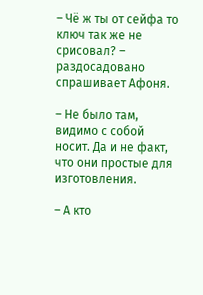– Чё ж ты от сейфа то ключ так же не срисовал? – раздосадовано спрашивает Афоня.

– Не было там, видимо с собой носит. Да и не факт, что они простые для изготовления.

– А кто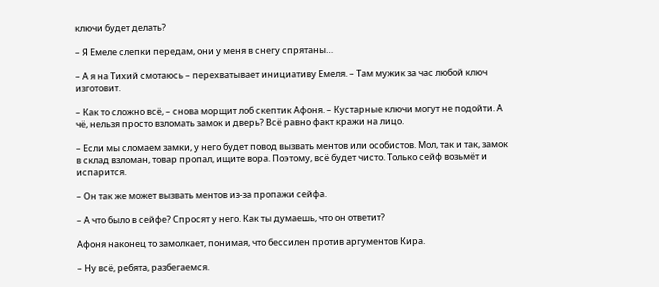ключи будет делать?

– Я Емеле слепки передам, они у меня в снегу спрятаны…

– А я на Тихий смотаюсь – перехватывает инициативу Емеля. – Там мужик за час любой ключ изготовит.

– Как то сложно всё, – снова морщит лоб скептик Афоня. – Кустарные ключи могут не подойти. А чё, нельзя просто взломать замок и дверь? Всё равно факт кражи на лицо.

– Если мы сломаем замки, у него будет повод вызвать ментов или особистов. Мол, так и так, замок в склад взломан, товар пропал, ищите вора. Поэтому, всё будет чисто. Только сейф возьмёт и испарится.

– Он так же может вызвать ментов из-за пропажи сейфа.

– А что было в сейфе? Спросят у него. Как ты думаешь, что он ответит?

Афоня наконец то замолкает, понимая, что бессилен против аргументов Кира.

– Ну всё, ребята, разбегаемся.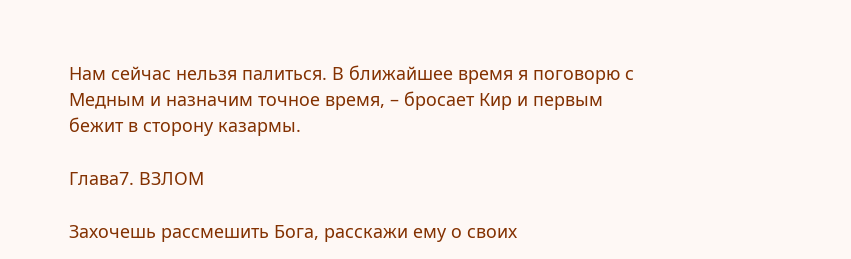Нам сейчас нельзя палиться. В ближайшее время я поговорю с Медным и назначим точное время, – бросает Кир и первым бежит в сторону казармы.

Глава7. ВЗЛОМ

Захочешь рассмешить Бога, расскажи ему о своих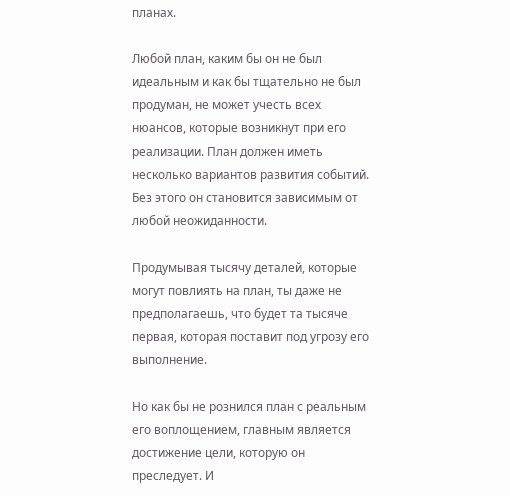планах.

Любой план, каким бы он не был идеальным и как бы тщательно не был продуман, не может учесть всех нюансов, которые возникнут при его реализации. План должен иметь несколько вариантов развития событий. Без этого он становится зависимым от любой неожиданности.

Продумывая тысячу деталей, которые могут повлиять на план, ты даже не предполагаешь, что будет та тысяче первая, которая поставит под угрозу его выполнение.

Но как бы не рознился план с реальным его воплощением, главным является достижение цели, которую он преследует. И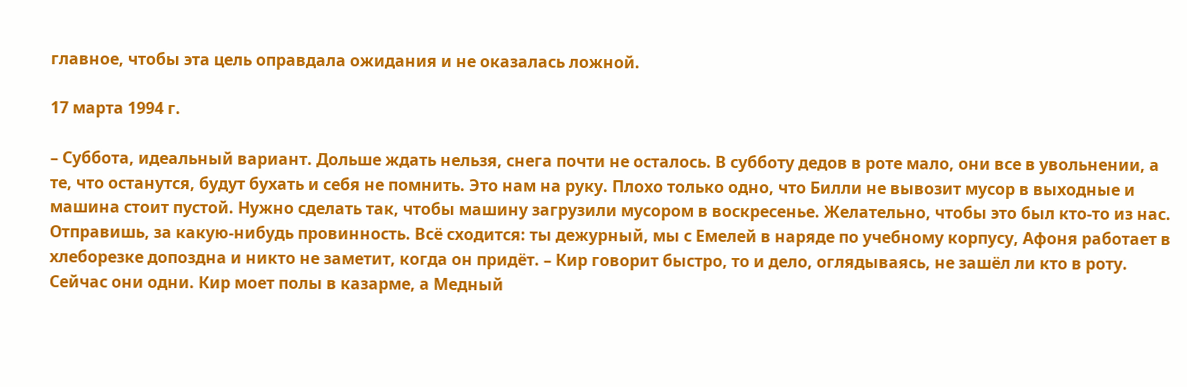главное, чтобы эта цель оправдала ожидания и не оказалась ложной.

17 марта 1994 г.

– Суббота, идеальный вариант. Дольше ждать нельзя, снега почти не осталось. В субботу дедов в роте мало, они все в увольнении, а те, что останутся, будут бухать и себя не помнить. Это нам на руку. Плохо только одно, что Билли не вывозит мусор в выходные и машина стоит пустой. Нужно сделать так, чтобы машину загрузили мусором в воскресенье. Желательно, чтобы это был кто-то из нас. Отправишь, за какую-нибудь провинность. Всё сходится: ты дежурный, мы с Емелей в наряде по учебному корпусу, Афоня работает в хлеборезке допоздна и никто не заметит, когда он придёт. – Кир говорит быстро, то и дело, оглядываясь, не зашёл ли кто в роту. Сейчас они одни. Кир моет полы в казарме, а Медный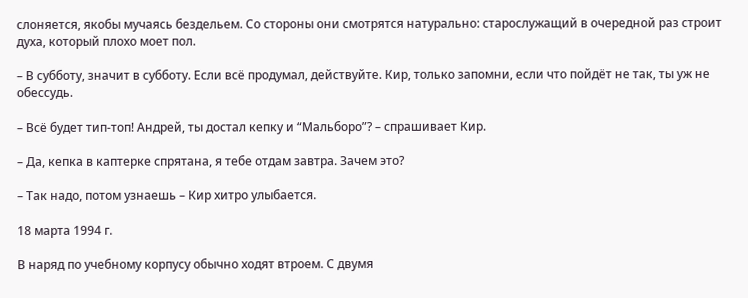слоняется, якобы мучаясь бездельем. Со стороны они смотрятся натурально: старослужащий в очередной раз строит духа, который плохо моет пол.

– В субботу, значит в субботу. Если всё продумал, действуйте. Кир, только запомни, если что пойдёт не так, ты уж не обессудь.

– Всё будет тип-топ! Андрей, ты достал кепку и “Мальборо”? – спрашивает Кир.

– Да, кепка в каптерке спрятана, я тебе отдам завтра. Зачем это?

– Так надо, потом узнаешь – Кир хитро улыбается.

18 марта 1994 г.

В наряд по учебному корпусу обычно ходят втроем. С двумя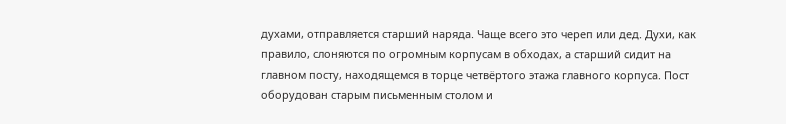духами, отправляется старший наряда. Чаще всего это череп или дед. Духи, как правило, слоняются по огромным корпусам в обходах, а старший сидит на главном посту, находящемся в торце четвёртого этажа главного корпуса. Пост оборудован старым письменным столом и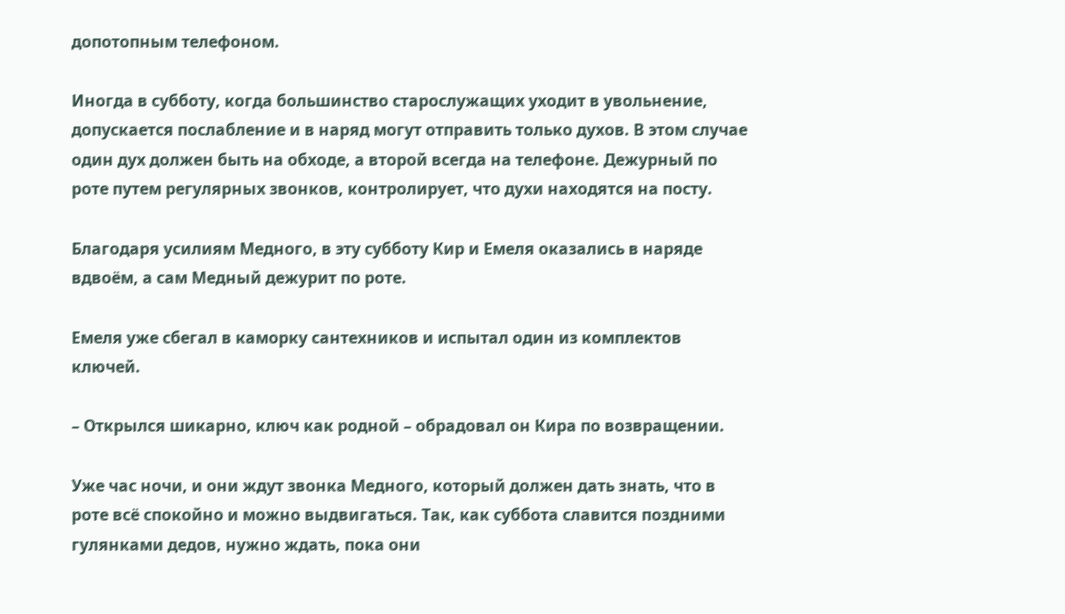допотопным телефоном.

Иногда в субботу, когда большинство старослужащих уходит в увольнение, допускается послабление и в наряд могут отправить только духов. В этом случае один дух должен быть на обходе, а второй всегда на телефоне. Дежурный по роте путем регулярных звонков, контролирует, что духи находятся на посту.

Благодаря усилиям Медного, в эту субботу Кир и Емеля оказались в наряде вдвоём, а сам Медный дежурит по роте.

Емеля уже сбегал в каморку сантехников и испытал один из комплектов ключей.

– Открылся шикарно, ключ как родной – обрадовал он Кира по возвращении.

Уже час ночи, и они ждут звонка Медного, который должен дать знать, что в роте всё спокойно и можно выдвигаться. Так, как суббота славится поздними гулянками дедов, нужно ждать, пока они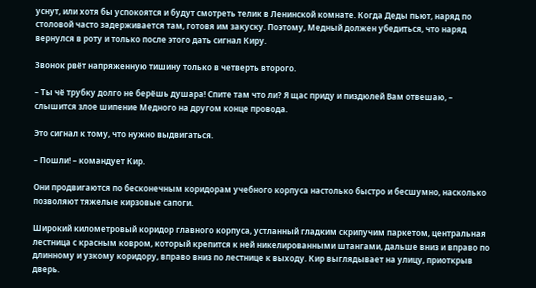уснут, или хотя бы успокоятся и будут смотреть телик в Ленинской комнате. Когда Деды пьют, наряд по столовой часто задерживается там, готовя им закуску. Поэтому, Медный должен убедиться, что наряд вернулся в роту и только после этого дать сигнал Киру.

Звонок рвёт напряженную тишину только в четверть второго.

– Ты чё трубку долго не берёшь душара! Спите там что ли? Я щас приду и пиздюлей Вам отвешаю, – слышится злое шипение Медного на другом конце провода.

Это сигнал к тому, что нужно выдвигаться.

– Пошли! – командует Кир.

Они продвигаются по бесконечным коридорам учебного корпуса настолько быстро и бесшумно, насколько позволяют тяжелые кирзовые сапоги.

Широкий километровый коридор главного корпуса, устланный гладким скрипучим паркетом, центральная лестница с красным ковром, который крепится к ней никелированными штангами, дальше вниз и вправо по длинному и узкому коридору, вправо вниз по лестнице к выходу. Кир выглядывает на улицу, приоткрыв дверь.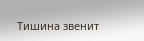Тишина звенит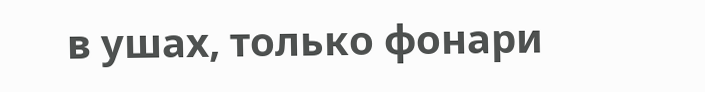в ушах, только фонари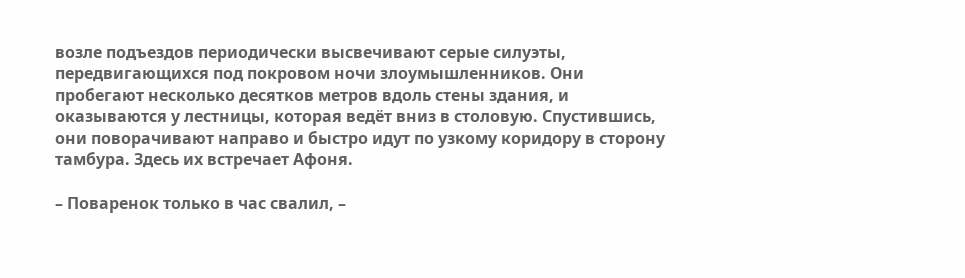возле подъездов периодически высвечивают серые силуэты, передвигающихся под покровом ночи злоумышленников. Они пробегают несколько десятков метров вдоль стены здания, и оказываются у лестницы, которая ведёт вниз в столовую. Спустившись, они поворачивают направо и быстро идут по узкому коридору в сторону тамбура. Здесь их встречает Афоня.

– Поваренок только в час свалил, –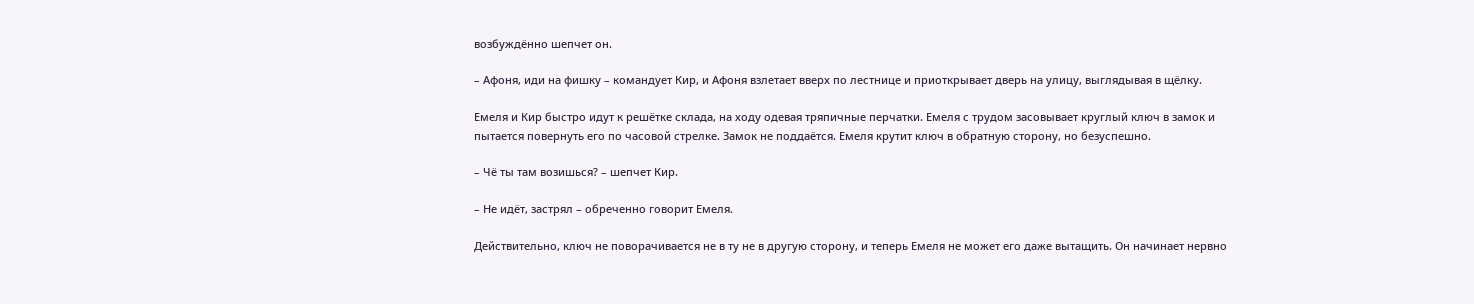возбуждённо шепчет он.

– Афоня, иди на фишку – командует Кир, и Афоня взлетает вверх по лестнице и приоткрывает дверь на улицу, выглядывая в щёлку.

Емеля и Кир быстро идут к решётке склада, на ходу одевая тряпичные перчатки. Емеля с трудом засовывает круглый ключ в замок и пытается повернуть его по часовой стрелке. Замок не поддаётся. Емеля крутит ключ в обратную сторону, но безуспешно.

– Чё ты там возишься? – шепчет Кир.

– Не идёт, застрял – обреченно говорит Емеля.

Действительно, ключ не поворачивается не в ту не в другую сторону, и теперь Емеля не может его даже вытащить. Он начинает нервно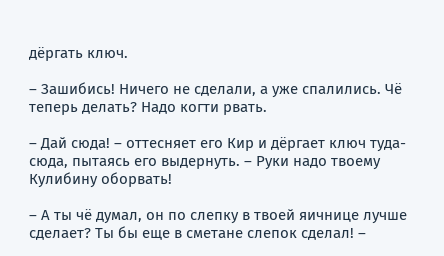дёргать ключ.

– Зашибись! Ничего не сделали, а уже спалились. Чё теперь делать? Надо когти рвать.

– Дай сюда! – оттесняет его Кир и дёргает ключ туда-сюда, пытаясь его выдернуть. – Руки надо твоему Кулибину оборвать!

– А ты чё думал, он по слепку в твоей яичнице лучше сделает? Ты бы еще в сметане слепок сделал! –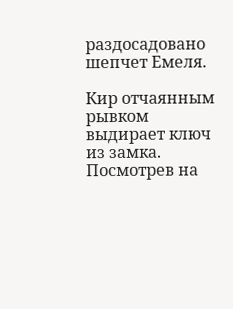раздосадовано шепчет Емеля.

Кир отчаянным рывком выдирает ключ из замка. Посмотрев на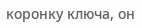коронку ключа, он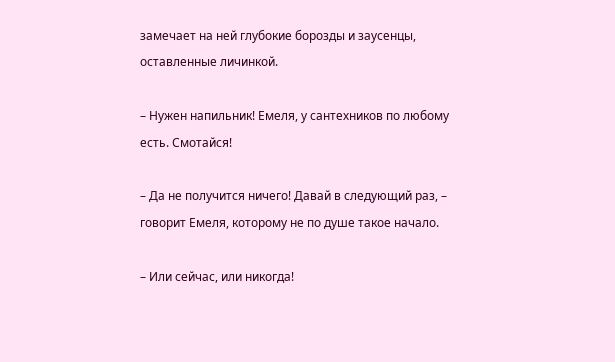замечает на ней глубокие борозды и заусенцы, оставленные личинкой.

– Нужен напильник! Емеля, у сантехников по любому есть. Смотайся!

– Да не получится ничего! Давай в следующий раз, – говорит Емеля, которому не по душе такое начало.

– Или сейчас, или никогда!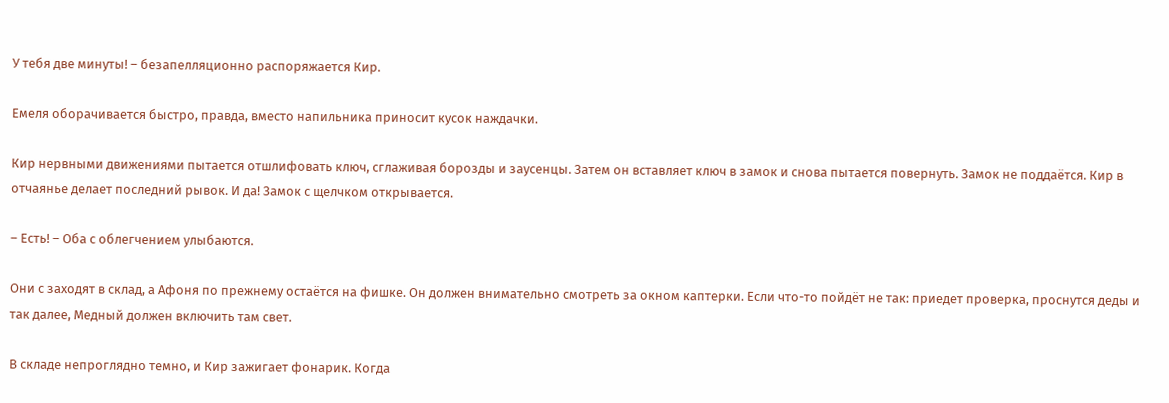У тебя две минуты! – безапелляционно распоряжается Кир.

Емеля оборачивается быстро, правда, вместо напильника приносит кусок наждачки.

Кир нервными движениями пытается отшлифовать ключ, сглаживая борозды и заусенцы. Затем он вставляет ключ в замок и снова пытается повернуть. Замок не поддаётся. Кир в отчаянье делает последний рывок. И да! Замок с щелчком открывается.

– Есть! – Оба с облегчением улыбаются.

Они с заходят в склад, а Афоня по прежнему остаётся на фишке. Он должен внимательно смотреть за окном каптерки. Если что-то пойдёт не так: приедет проверка, проснутся деды и так далее, Медный должен включить там свет.

В складе непроглядно темно, и Кир зажигает фонарик. Когда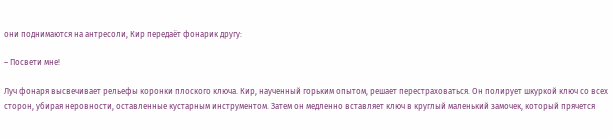они поднимаются на антресоли, Кир передаёт фонарик другу:

– Посвети мне!

Луч фонаря высвечивает рельефы коронки плоского ключа. Кир, наученный горьким опытом, решает перестраховаться. Он полирует шкуркой ключ со всех сторон, убирая неровности, оставленные кустарным инструментом. Затем он медленно вставляет ключ в круглый маленький замочек, который прячется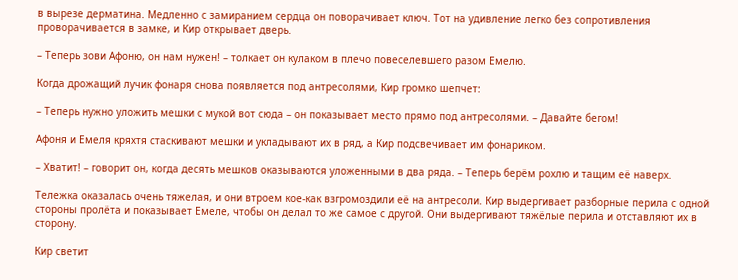в вырезе дерматина. Медленно с замиранием сердца он поворачивает ключ. Тот на удивление легко без сопротивления проворачивается в замке, и Кир открывает дверь.

– Теперь зови Афоню, он нам нужен! – толкает он кулаком в плечо повеселевшего разом Емелю.

Когда дрожащий лучик фонаря снова появляется под антресолями, Кир громко шепчет:

– Теперь нужно уложить мешки с мукой вот сюда – он показывает место прямо под антресолями. – Давайте бегом!

Афоня и Емеля кряхтя стаскивают мешки и укладывают их в ряд, а Кир подсвечивает им фонариком.

– Хватит! – говорит он, когда десять мешков оказываются уложенными в два ряда. – Теперь берём рохлю и тащим её наверх.

Тележка оказалась очень тяжелая, и они втроем кое-как взгромоздили её на антресоли. Кир выдергивает разборные перила с одной стороны пролёта и показывает Емеле, чтобы он делал то же самое с другой. Они выдергивают тяжёлые перила и отставляют их в сторону.

Кир светит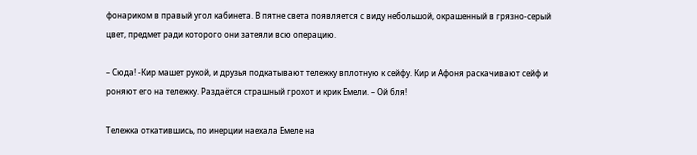фонариком в правый угол кабинета. В пятне света появляется с виду небольшой, окрашенный в грязно-серый цвет, предмет ради которого они затеяли всю операцию.

– Сюда! -Кир машет рукой, и друзья подкатывают тележку вплотную к сейфу. Кир и Афоня раскачивают сейф и роняют его на тележку. Раздаётся страшный грохот и крик Емели. – Ой бля!

Тележка откатившись, по инерции наехала Емеле на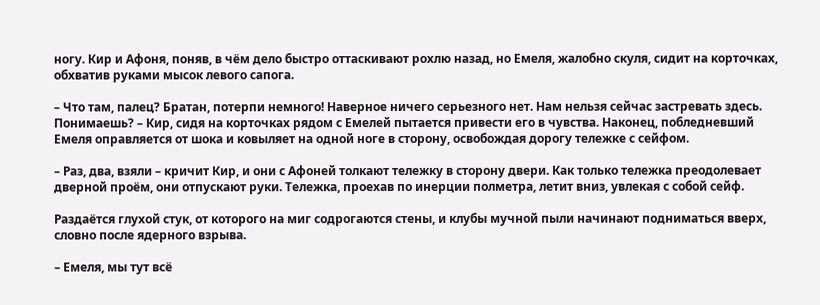ногу. Кир и Афоня, поняв, в чём дело быстро оттаскивают рохлю назад, но Емеля, жалобно скуля, сидит на корточках, обхватив руками мысок левого сапога.

– Что там, палец? Братан, потерпи немного! Наверное ничего серьезного нет. Нам нельзя сейчас застревать здесь. Понимаешь? – Кир, сидя на корточках рядом с Емелей пытается привести его в чувства. Наконец, побледневший Емеля оправляется от шока и ковыляет на одной ноге в сторону, освобождая дорогу тележке с сейфом.

– Раз, два, взяли – кричит Кир, и они с Афоней толкают тележку в сторону двери. Как только тележка преодолевает дверной проём, они отпускают руки. Тележка, проехав по инерции полметра, летит вниз, увлекая с собой сейф.

Раздаётся глухой стук, от которого на миг содрогаются стены, и клубы мучной пыли начинают подниматься вверх, словно после ядерного взрыва.

– Емеля, мы тут всё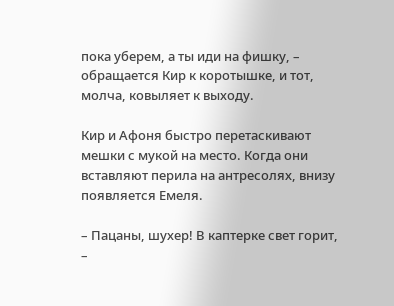пока уберем, а ты иди на фишку, – обращается Кир к коротышке, и тот, молча, ковыляет к выходу.

Кир и Афоня быстро перетаскивают мешки с мукой на место. Когда они вставляют перила на антресолях, внизу появляется Емеля.

– Пацаны, шухер! В каптерке свет горит, –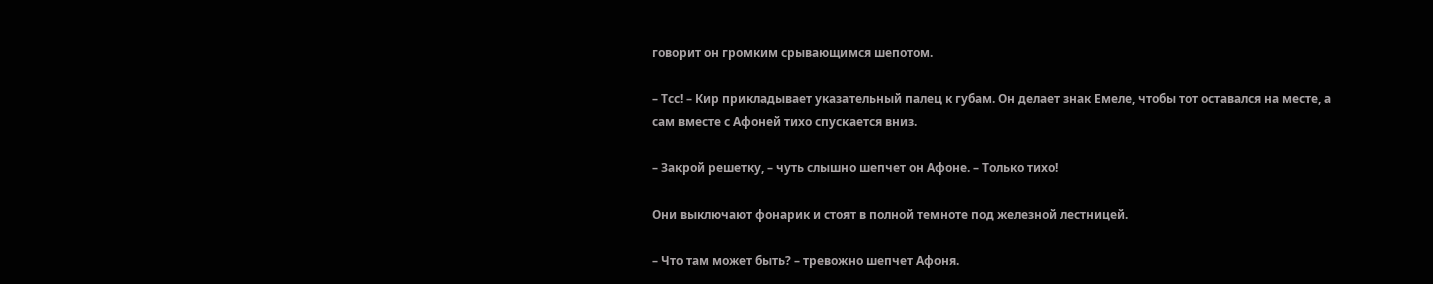говорит он громким срывающимся шепотом.

– Тсс! – Кир прикладывает указательный палец к губам. Он делает знак Емеле, чтобы тот оставался на месте, а сам вместе с Афоней тихо спускается вниз.

– Закрой решетку, – чуть слышно шепчет он Афоне. – Только тихо!

Они выключают фонарик и стоят в полной темноте под железной лестницей.

– Что там может быть? – тревожно шепчет Афоня.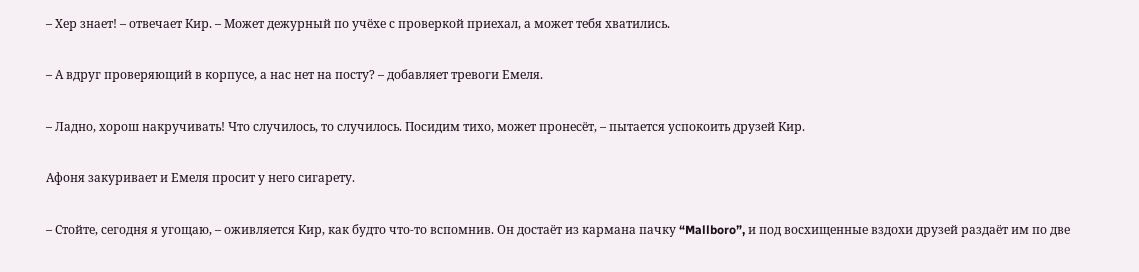– Хер знает! – отвечает Кир. – Может дежурный по учёхе с проверкой приехал, а может тебя хватились.

– А вдруг проверяющий в корпусе, а нас нет на посту? – добавляет тревоги Емеля.

– Ладно, хорош накручивать! Что случилось, то случилось. Посидим тихо, может пронесёт, – пытается успокоить друзей Кир.

Афоня закуривает и Емеля просит у него сигарету.

– Стойте, сегодня я угощаю, – оживляется Кир, как будто что-то вспомнив. Он достаёт из кармана пачку “Mallboro”, и под восхищенные вздохи друзей раздаёт им по две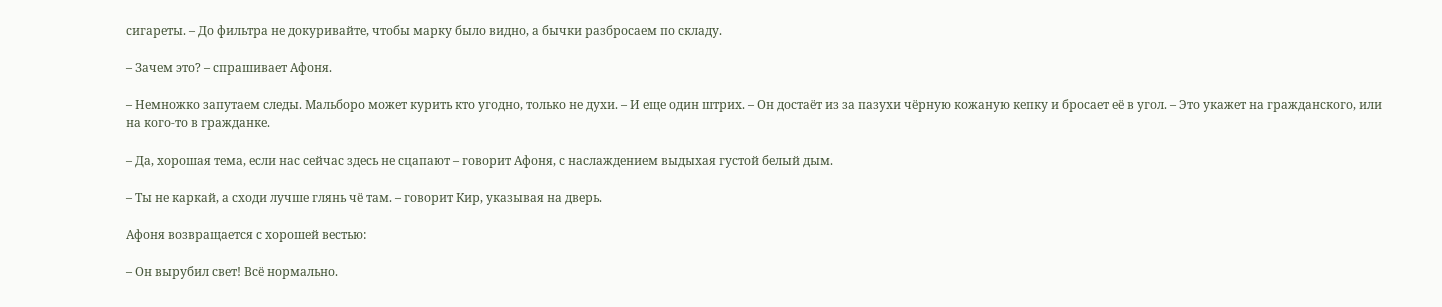сигареты. – До фильтра не докуривайте, чтобы марку было видно, а бычки разбросаем по складу.

– Зачем это? – спрашивает Афоня.

– Немножко запутаем следы. Мальборо может курить кто угодно, только не духи. – И еще один штрих. – Он достаёт из за пазухи чёрную кожаную кепку и бросает её в угол. – Это укажет на гражданского, или на кого-то в гражданке.

– Да, хорошая тема, если нас сейчас здесь не сцапают – говорит Афоня, с наслаждением выдыхая густой белый дым.

– Ты не каркай, а сходи лучше глянь чё там. – говорит Кир, указывая на дверь.

Афоня возвращается с хорошей вестью:

– Он вырубил свет! Всё нормально.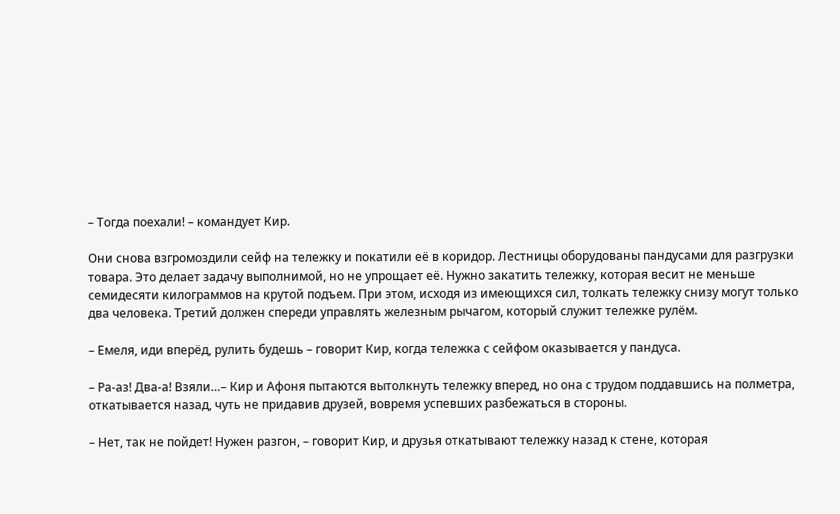– Тогда поехали! – командует Кир.

Они снова взгромоздили сейф на тележку и покатили её в коридор. Лестницы оборудованы пандусами для разгрузки товара. Это делает задачу выполнимой, но не упрощает её. Нужно закатить тележку, которая весит не меньше семидесяти килограммов на крутой подъем. При этом, исходя из имеющихся сил, толкать тележку снизу могут только два человека. Третий должен спереди управлять железным рычагом, который служит тележке рулём.

– Емеля, иди вперёд, рулить будешь – говорит Кир, когда тележка с сейфом оказывается у пандуса.

– Ра-аз! Два-а! Взяли…– Кир и Афоня пытаются вытолкнуть тележку вперед, но она с трудом поддавшись на полметра, откатывается назад, чуть не придавив друзей, вовремя успевших разбежаться в стороны.

– Нет, так не пойдет! Нужен разгон, – говорит Кир, и друзья откатывают тележку назад к стене, которая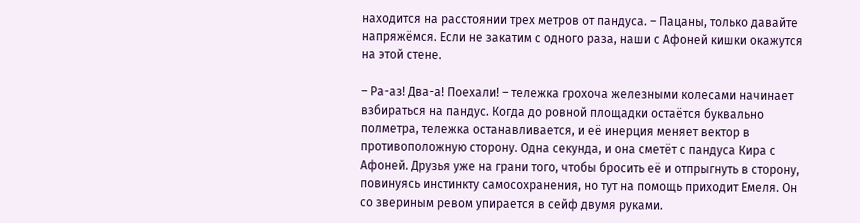находится на расстоянии трех метров от пандуса. – Пацаны, только давайте напряжёмся. Если не закатим с одного раза, наши с Афоней кишки окажутся на этой стене.

– Ра-аз! Два-а! Поехали! – тележка грохоча железными колесами начинает взбираться на пандус. Когда до ровной площадки остаётся буквально полметра, тележка останавливается, и её инерция меняет вектор в противоположную сторону. Одна секунда, и она сметёт с пандуса Кира с Афоней. Друзья уже на грани того, чтобы бросить её и отпрыгнуть в сторону, повинуясь инстинкту самосохранения, но тут на помощь приходит Емеля. Он со звериным ревом упирается в сейф двумя руками.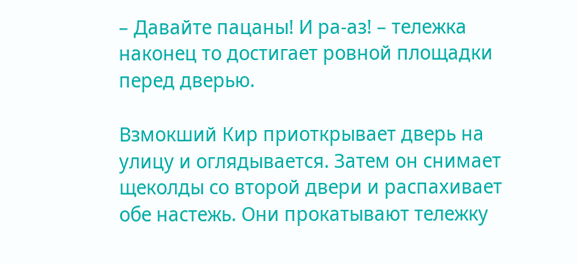– Давайте пацаны! И ра-аз! – тележка наконец то достигает ровной площадки перед дверью.

Взмокший Кир приоткрывает дверь на улицу и оглядывается. Затем он снимает щеколды со второй двери и распахивает обе настежь. Они прокатывают тележку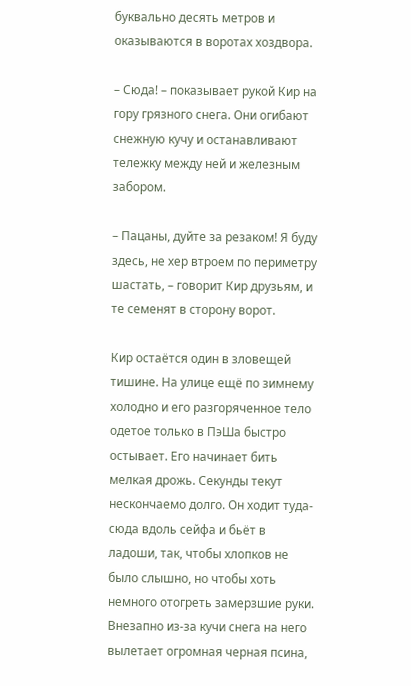буквально десять метров и оказываются в воротах хоздвора.

– Сюда! – показывает рукой Кир на гору грязного снега. Они огибают снежную кучу и останавливают тележку между ней и железным забором.

– Пацаны, дуйте за резаком! Я буду здесь, не хер втроем по периметру шастать, – говорит Кир друзьям, и те семенят в сторону ворот.

Кир остаётся один в зловещей тишине. На улице ещё по зимнему холодно и его разгоряченное тело одетое только в ПэШа быстро остывает. Его начинает бить мелкая дрожь. Секунды текут нескончаемо долго. Он ходит туда-сюда вдоль сейфа и бьёт в ладоши, так, чтобы хлопков не было слышно, но чтобы хоть немного отогреть замерзшие руки. Внезапно из-за кучи снега на него вылетает огромная черная псина,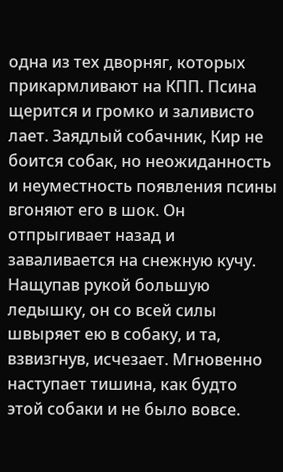одна из тех дворняг, которых прикармливают на КПП. Псина щерится и громко и заливисто лает. Заядлый собачник, Кир не боится собак, но неожиданность и неуместность появления псины вгоняют его в шок. Он отпрыгивает назад и заваливается на снежную кучу. Нащупав рукой большую ледышку, он со всей силы швыряет ею в собаку, и та, взвизгнув, исчезает. Мгновенно наступает тишина, как будто этой собаки и не было вовсе.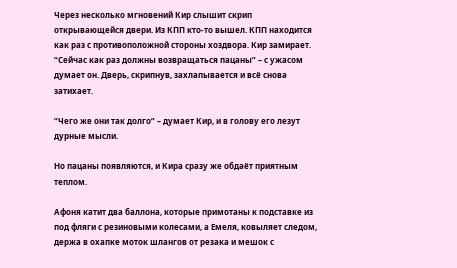Через несколько мгновений Кир слышит скрип открывающейся двери. Из КПП кто-то вышел. КПП находится как раз с противоположной стороны хоздвора. Кир замирает. “Сейчас как раз должны возвращаться пацаны” – с ужасом думает он. Дверь, скрипнув, захлапывается и всё снова затихает.

“Чего же они так долго” – думает Кир, и в голову его лезут дурные мысли.

Но пацаны появляются, и Кира сразу же обдаёт приятным теплом.

Афоня катит два баллона, которые примотаны к подставке из под фляги с резиновыми колесами, а Емеля, ковыляет следом, держа в охапке моток шлангов от резака и мешок с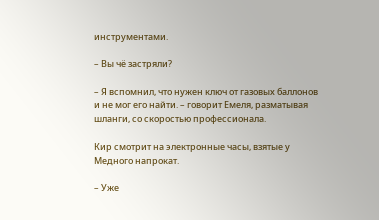инструментами.

– Вы чё застряли?

– Я вспомнил, что нужен ключ от газовых баллонов и не мог его найти. – говорит Емеля, разматывая шланги, со скоростью профессионала.

Кир смотрит на электронные часы, взятые у Медного напрокат.

– Уже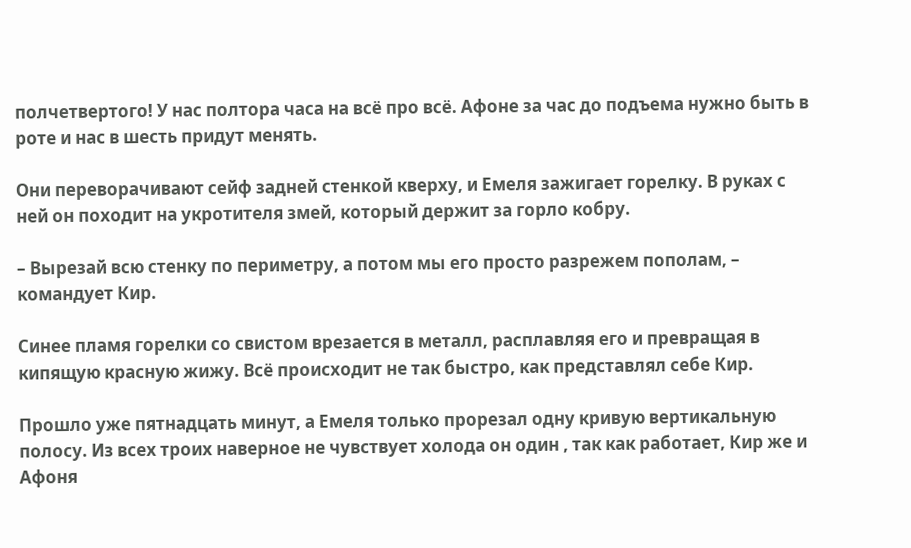полчетвертого! У нас полтора часа на всё про всё. Афоне за час до подъема нужно быть в роте и нас в шесть придут менять.

Они переворачивают сейф задней стенкой кверху, и Емеля зажигает горелку. В руках с ней он походит на укротителя змей, который держит за горло кобру.

– Вырезай всю стенку по периметру, а потом мы его просто разрежем пополам, – командует Кир.

Синее пламя горелки со свистом врезается в металл, расплавляя его и превращая в кипящую красную жижу. Всё происходит не так быстро, как представлял себе Кир.

Прошло уже пятнадцать минут, а Емеля только прорезал одну кривую вертикальную полосу. Из всех троих наверное не чувствует холода он один , так как работает, Кир же и Афоня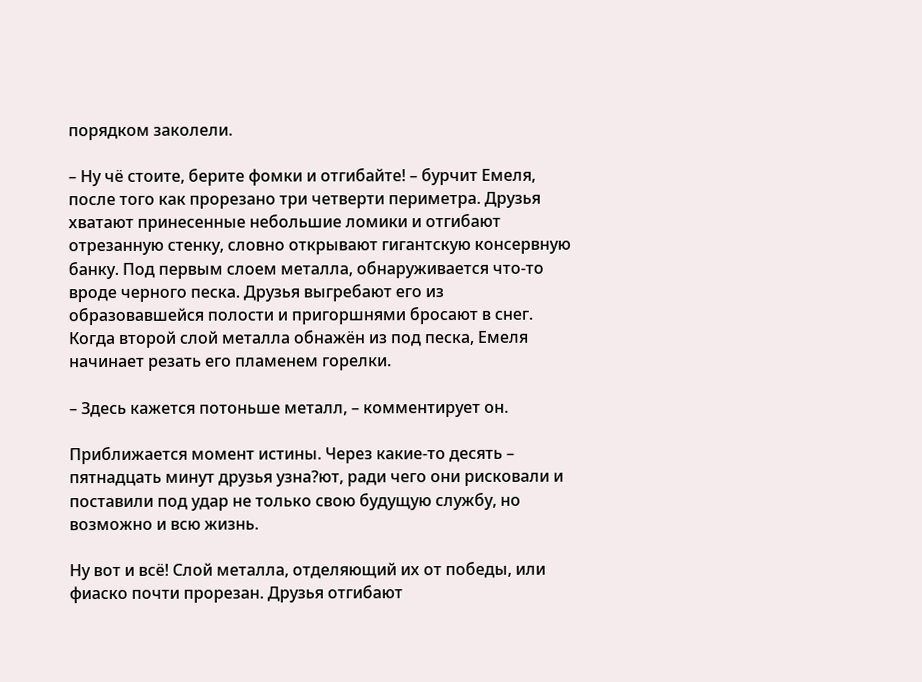порядком заколели.

– Ну чё стоите, берите фомки и отгибайте! – бурчит Емеля, после того как прорезано три четверти периметра. Друзья хватают принесенные небольшие ломики и отгибают отрезанную стенку, словно открывают гигантскую консервную банку. Под первым слоем металла, обнаруживается что-то вроде черного песка. Друзья выгребают его из образовавшейся полости и пригоршнями бросают в снег. Когда второй слой металла обнажён из под песка, Емеля начинает резать его пламенем горелки.

– Здесь кажется потоньше металл, – комментирует он.

Приближается момент истины. Через какие-то десять – пятнадцать минут друзья узна?ют, ради чего они рисковали и поставили под удар не только свою будущую службу, но возможно и всю жизнь.

Ну вот и всё! Слой металла, отделяющий их от победы, или фиаско почти прорезан. Друзья отгибают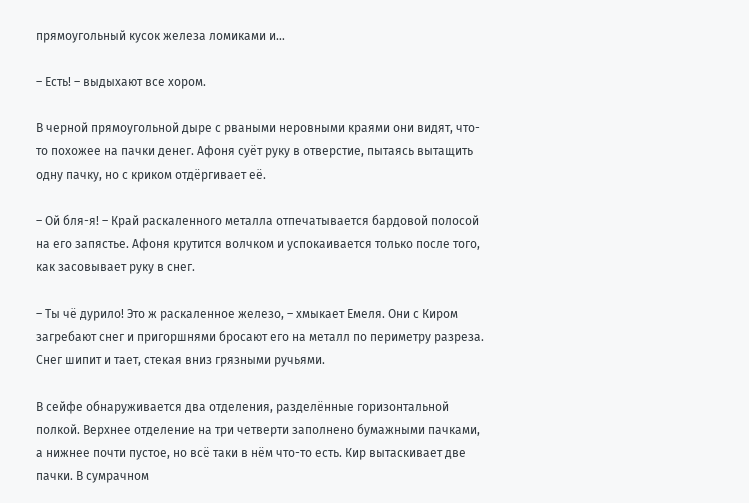прямоугольный кусок железа ломиками и…

– Есть! – выдыхают все хором.

В черной прямоугольной дыре с рваными неровными краями они видят, что-то похожее на пачки денег. Афоня суёт руку в отверстие, пытаясь вытащить одну пачку, но с криком отдёргивает её.

– Ой бля-я! – Край раскаленного металла отпечатывается бардовой полосой на его запястье. Афоня крутится волчком и успокаивается только после того, как засовывает руку в снег.

– Ты чё дурило! Это ж раскаленное железо, – хмыкает Емеля. Они с Киром загребают снег и пригоршнями бросают его на металл по периметру разреза. Снег шипит и тает, стекая вниз грязными ручьями.

В сейфе обнаруживается два отделения, разделённые горизонтальной полкой. Верхнее отделение на три четверти заполнено бумажными пачками, а нижнее почти пустое, но всё таки в нём что-то есть. Кир вытаскивает две пачки. В сумрачном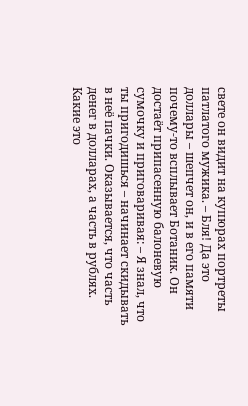свете он видит на купюрах портреты патлатого мужика. – Бля! Да это доллары – шепчет он, и в его памяти почему-то всплывает Ботаник. Он достаёт припасенную балоневую сумочку и приговаривая: – Я знал, что ты пригодишься – начинает скидывать в неё пачки. Оказывается, что часть денег в долларах, а часть в рублях. Какие это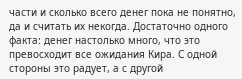части и сколько всего денег пока не понятно, да и считать их некогда. Достаточно одного факта: денег настолько много, что это превосходит все ожидания Кира. С одной стороны это радует, а с другой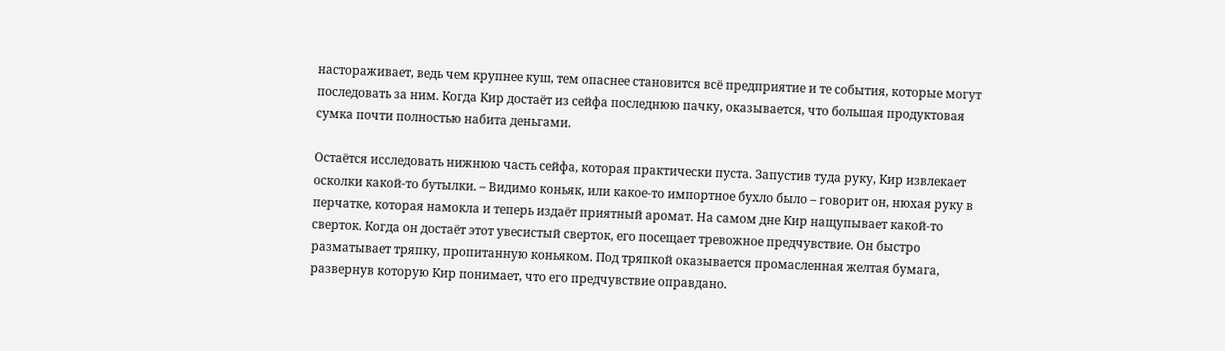настораживает, ведь чем крупнее куш, тем опаснее становится всё предприятие и те события, которые могут последовать за ним. Когда Кир достаёт из сейфа последнюю пачку, оказывается, что большая продуктовая сумка почти полностью набита деньгами.

Остаётся исследовать нижнюю часть сейфа, которая практически пуста. Запустив туда руку, Кир извлекает осколки какой-то бутылки. – Видимо коньяк, или какое-то импортное бухло было – говорит он, нюхая руку в перчатке, которая намокла и теперь издаёт приятный аромат. На самом дне Кир нащупывает какой-то сверток. Когда он достаёт этот увесистый сверток, его посещает тревожное предчувствие. Он быстро разматывает тряпку, пропитанную коньяком. Под тряпкой оказывается промасленная желтая бумага, развернув которую Кир понимает, что его предчувствие оправдано.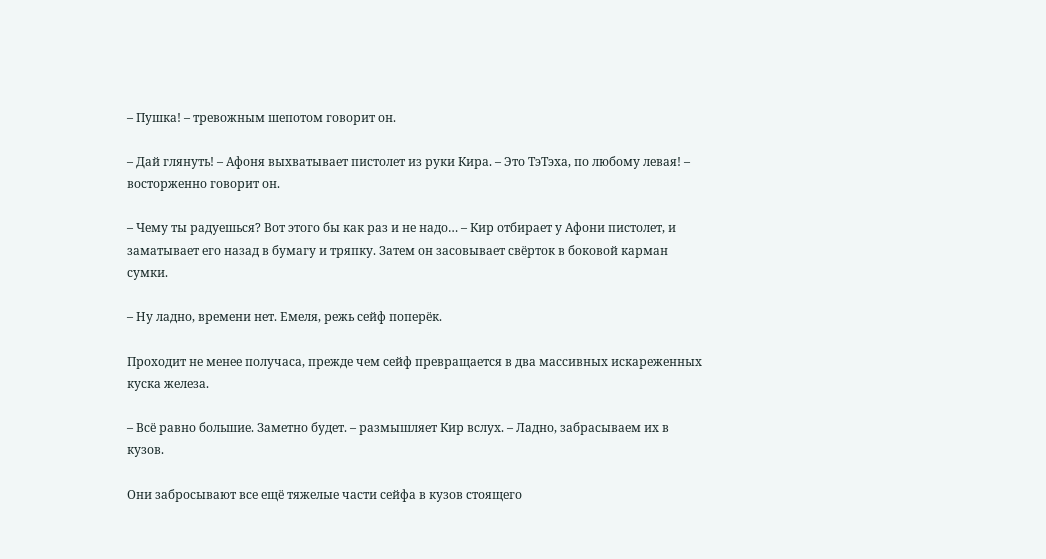– Пушка! – тревожным шепотом говорит он.

– Дай глянуть! – Афоня выхватывает пистолет из руки Кира. – Это ТэТэха, по любому левая! – восторженно говорит он.

– Чему ты радуешься? Вот этого бы как раз и не надо… – Кир отбирает у Афони пистолет, и заматывает его назад в бумагу и тряпку. Затем он засовывает свёрток в боковой карман сумки.

– Ну ладно, времени нет. Емеля, режь сейф поперёк.

Проходит не менее получаса, прежде чем сейф превращается в два массивных искареженных куска железа.

– Всё равно большие. Заметно будет. – размышляет Кир вслух. – Ладно, забрасываем их в кузов.

Они забросывают все ещё тяжелые части сейфа в кузов стоящего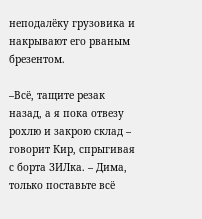неподалёку грузовика и накрывают его рваным брезентом.

–Всё, тащите резак назад, а я пока отвезу рохлю и закрою склад – говорит Кир, спрыгивая с борта ЗИЛка. – Дима, только поставьте всё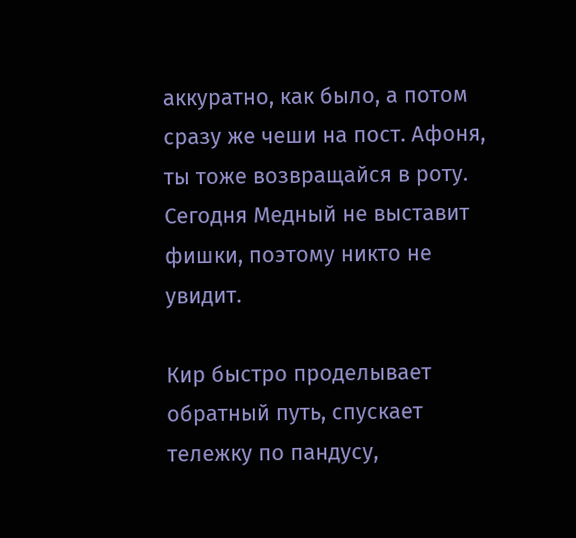аккуратно, как было, а потом сразу же чеши на пост. Афоня, ты тоже возвращайся в роту. Сегодня Медный не выставит фишки, поэтому никто не увидит.

Кир быстро проделывает обратный путь, спускает тележку по пандусу,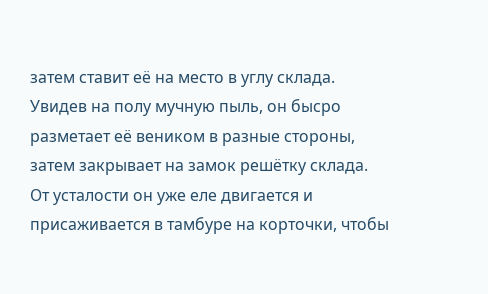затем ставит её на место в углу склада. Увидев на полу мучную пыль, он бысро разметает её веником в разные стороны, затем закрывает на замок решётку склада. От усталости он уже еле двигается и присаживается в тамбуре на корточки, чтобы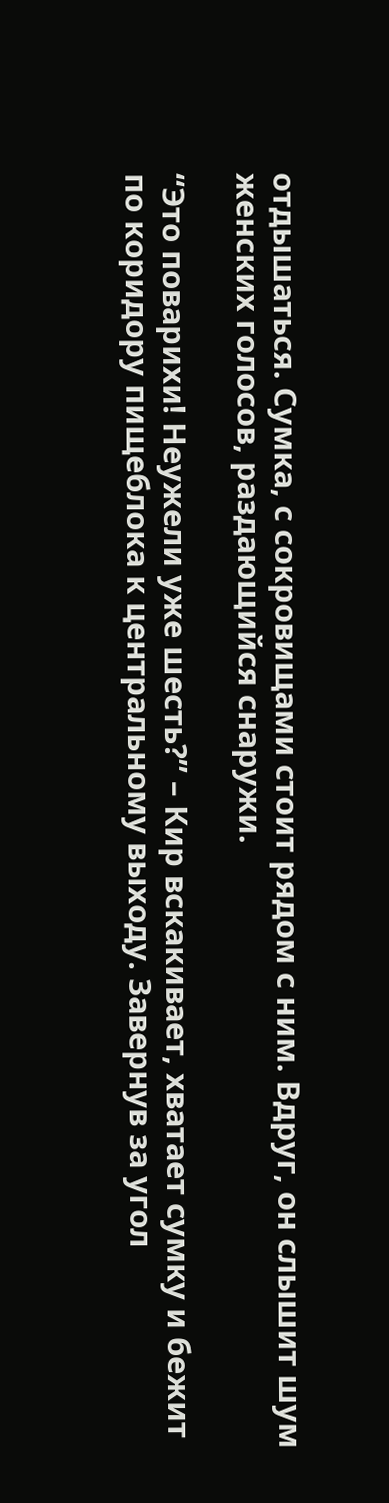отдышаться. Сумка, с сокровищами стоит рядом с ним. Вдруг, он слышит шум женских голосов, раздающийся снаружи.

“Это поварихи! Неужели уже шесть?” – Кир вскакивает, хватает сумку и бежит по коридору пищеблока к центральному выходу. Завернув за угол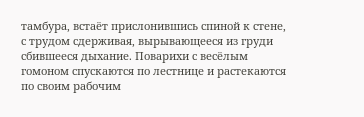тамбура, встаёт прислонившись спиной к стене, с трудом сдерживая, вырывающееся из груди сбившееся дыхание. Поварихи с весёлым гомоном спускаются по лестнице и растекаются по своим рабочим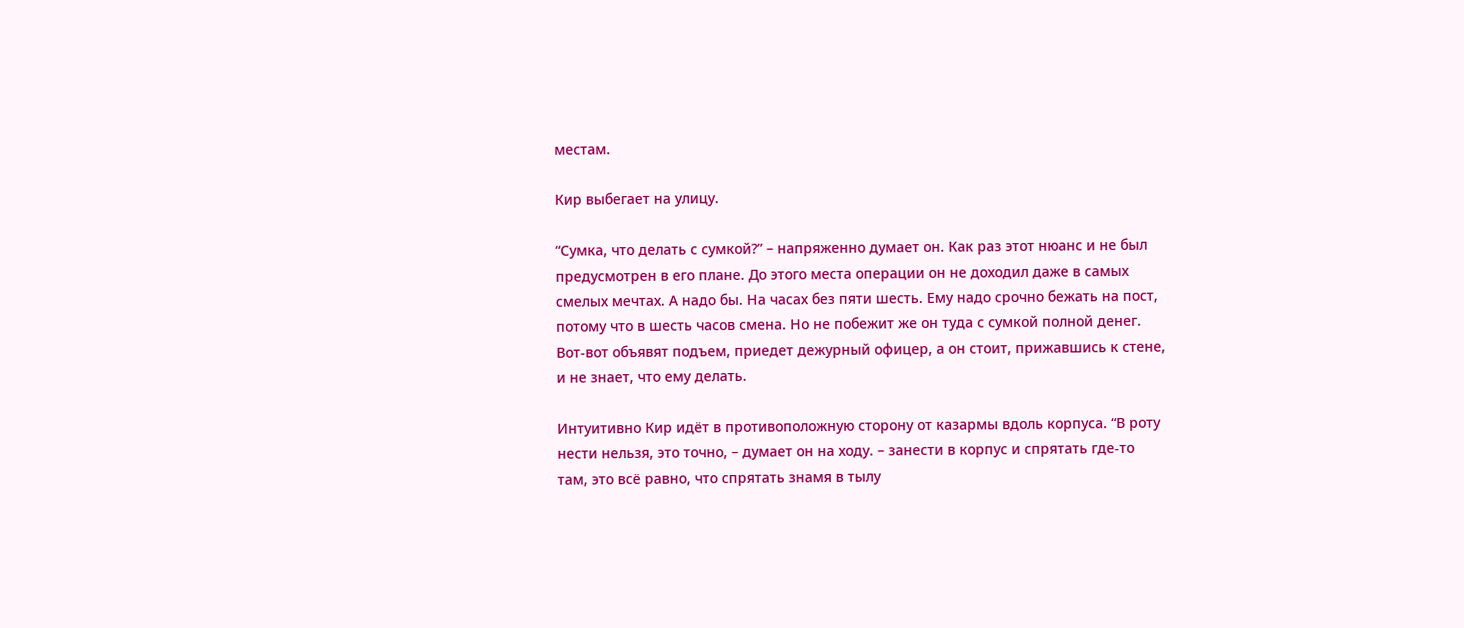местам.

Кир выбегает на улицу.

“Сумка, что делать с сумкой?” – напряженно думает он. Как раз этот нюанс и не был предусмотрен в его плане. До этого места операции он не доходил даже в самых смелых мечтах. А надо бы. На часах без пяти шесть. Ему надо срочно бежать на пост, потому что в шесть часов смена. Но не побежит же он туда с сумкой полной денег. Вот-вот объявят подъем, приедет дежурный офицер, а он стоит, прижавшись к стене, и не знает, что ему делать.

Интуитивно Кир идёт в противоположную сторону от казармы вдоль корпуса. “В роту нести нельзя, это точно, – думает он на ходу. – занести в корпус и спрятать где-то там, это всё равно, что спрятать знамя в тылу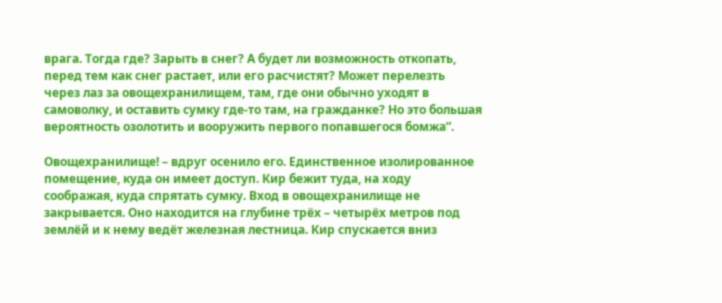врага. Тогда где? Зарыть в снег? А будет ли возможность откопать, перед тем как снег растает, или его расчистят? Может перелезть через лаз за овощехранилищем, там, где они обычно уходят в самоволку, и оставить сумку где-то там, на гражданке? Но это большая вероятность озолотить и вооружить первого попавшегося бомжа”.

Овощехранилище! – вдруг осенило его. Единственное изолированное помещение, куда он имеет доступ. Кир бежит туда, на ходу соображая, куда спрятать сумку. Вход в овощехранилище не закрывается. Оно находится на глубине трёх – четырёх метров под землёй и к нему ведёт железная лестница. Кир спускается вниз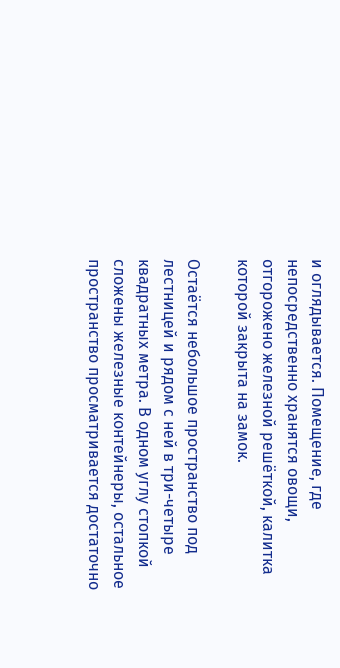и оглядывается. Помещение, где непосредственно хранятся овощи, отгорожено железной решёткой, калитка которой закрыта на замок.

Остаётся небольшое пространство под лестницей и рядом с ней в три-четыре квадратных метра. В одном углу стопкой сложены железные контейнеры, остальное пространство просматривается достаточно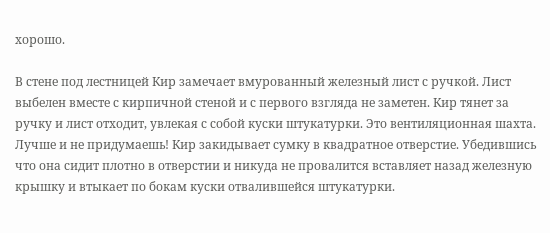хорошо.

В стене под лестницей Кир замечает вмурованный железный лист с ручкой. Лист выбелен вместе с кирпичной стеной и с первого взгляда не заметен. Кир тянет за ручку и лист отходит, увлекая с собой куски штукатурки. Это вентиляционная шахта. Лучше и не придумаешь! Кир закидывает сумку в квадратное отверстие. Убедившись что она сидит плотно в отверстии и никуда не провалится вставляет назад железную крышку и втыкает по бокам куски отвалившейся штукатурки.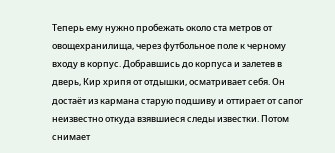Теперь ему нужно пробежать около ста метров от овощехранилища, через футбольное поле к черному входу в корпус. Добравшись до корпуса и залетев в дверь, Кир хрипя от отдышки, осматривает себя. Он достаёт из кармана старую подшиву и оттирает от сапог неизвестно откуда взявшиеся следы известки. Потом снимает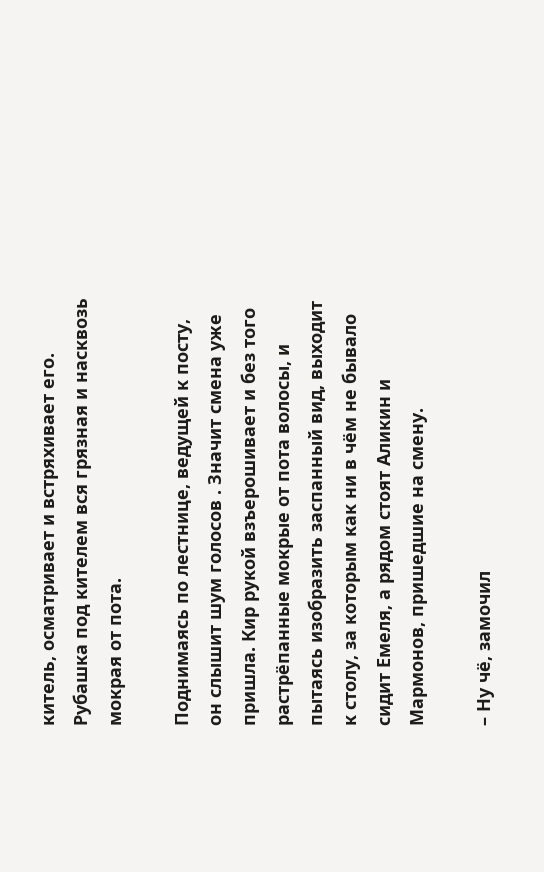китель, осматривает и встряхивает его. Рубашка под кителем вся грязная и насквозь мокрая от пота.

Поднимаясь по лестнице, ведущей к посту, он слышит шум голосов . Значит смена уже пришла. Кир рукой взъерошивает и без того растрёпанные мокрые от пота волосы, и пытаясь изобразить заспанный вид, выходит к столу, за которым как ни в чём не бывало сидит Емеля, а рядом стоят Аликин и Мармонов, пришедшие на смену.

– Ну чё, замочил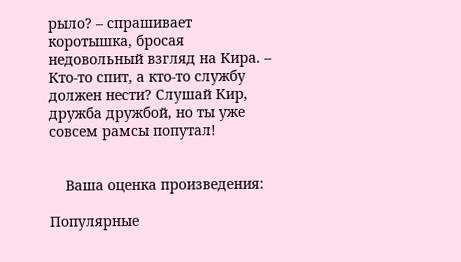рыло? – спрашивает коротышка, бросая недовольный взгляд на Кира. – Кто-то спит, а кто-то службу должен нести? Слушай Кир, дружба дружбой, но ты уже совсем рамсы попутал!


    Ваша оценка произведения:

Популярные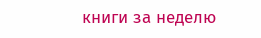книги за неделю